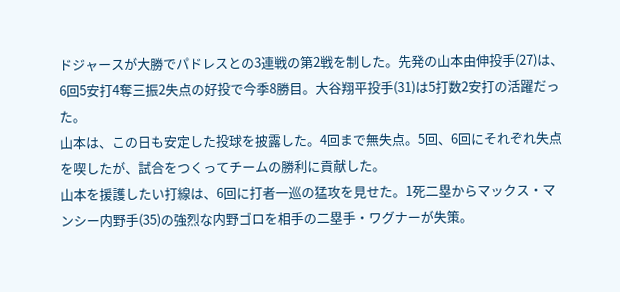ドジャースが大勝でパドレスとの3連戦の第2戦を制した。先発の山本由伸投手(27)は、6回5安打4奪三振2失点の好投で今季8勝目。大谷翔平投手(31)は5打数2安打の活躍だった。
山本は、この日も安定した投球を披露した。4回まで無失点。5回、6回にそれぞれ失点を喫したが、試合をつくってチームの勝利に貢献した。
山本を援護したい打線は、6回に打者一巡の猛攻を見せた。1死二塁からマックス・マンシー内野手(35)の強烈な内野ゴロを相手の二塁手・ワグナーが失策。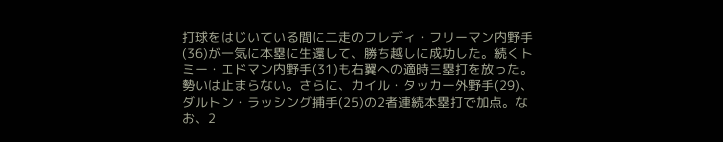打球をはじいている間に二走のフレディ・フリーマン内野手(36)が一気に本塁に生還して、勝ち越しに成功した。続くトミー・エドマン内野手(31)も右翼への適時三塁打を放った。
勢いは止まらない。さらに、カイル・タッカー外野手(29)、ダルトン・ラッシング捕手(25)の2者連続本塁打で加点。なお、2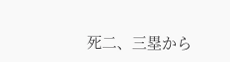死二、三塁から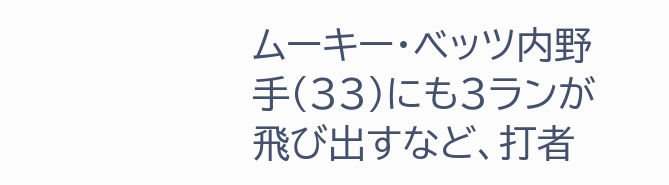ムーキー・ベッツ内野手(33)にも3ランが飛び出すなど、打者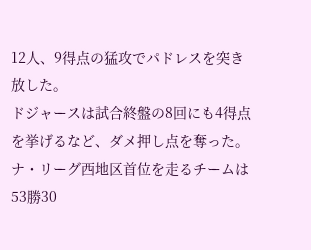12人、9得点の猛攻でパドレスを突き放した。
ドジャースは試合終盤の8回にも4得点を挙げるなど、ダメ押し点を奪った。
ナ・リーグ西地区首位を走るチームは53勝30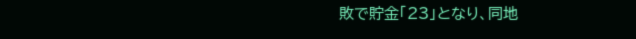敗で貯金「23」となり、同地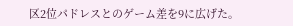区2位パドレスとのゲーム差を9に広げた。